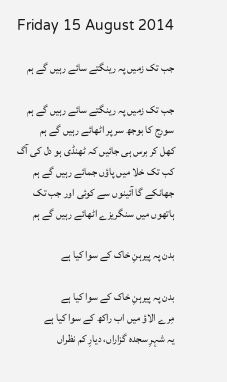Friday 15 August 2014

جب تک زمیں پہ رینگتے سائے رہیں گے ہم

جب تک زمیں پہ رینگتے سائے رہیں گے ہم
سورج کا بوجھ سر پر اٹھائے رہیں گے ہم
کھل کر برس ہی جائیں کہ ٹھنڈی ہو دل کی آگ
کب تک خلا میں پاؤں جمائے رہیں گے ہم
جھانکے گا آئینوں سے کوئی اور جب تک
ہاتھوں میں سنگریزے اٹھائے رہیں گے ہم

بدن پہ پیرہنِ خاک کے سوا کیا ہے

بدن پہ پیرہنِ خاک کے سوا کیا ہے
مِرے الاؤ میں اب راکھ کے سوا کیا ہے
یہ شہرِ سجدہ گزاراں، دیارِ کم نظراں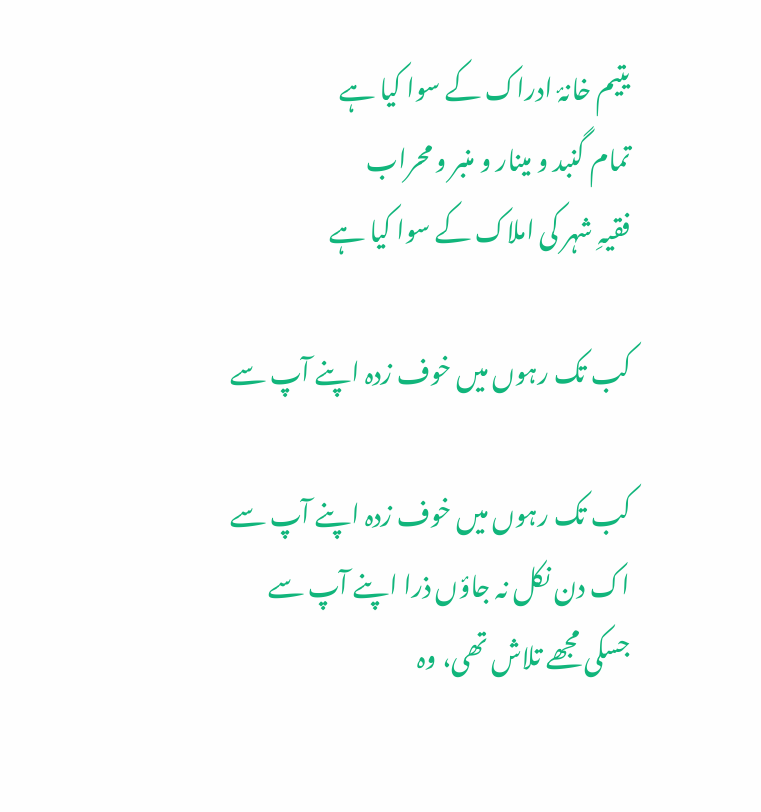یتیم خانۂ ادراک کے سوا کیا ہے
تمام گنبد و مینار و منبر و محراب
فقیہِ شہر کی املاک کے سوا کیا ہے

کب تک رہوں میں خوف زدہ اپنے آپ سے

کب تک رہوں میں خوف زدہ اپنے آپ سے
اک دن نکل نہ جاؤں ذرا اپنے آپ سے
جسکی مجھے تلاش تھی، وہ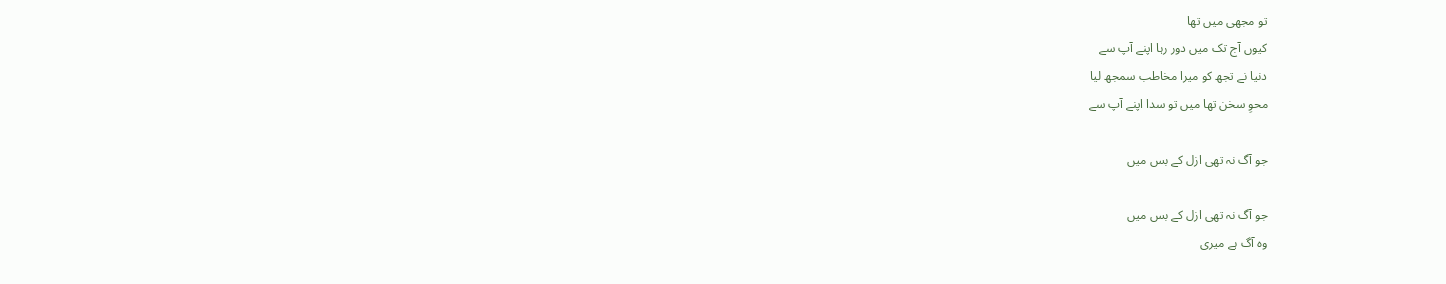تو مجھی میں تھا
کیوں آج تک میں دور رہا اپنے آپ سے
دنیا نے تجھ کو میرا مخاطب سمجھ لیا
محوِ سخن تھا میں تو سدا اپنے آپ سے

جو آگ نہ تھی ازل کے بس میں

جو آگ نہ تھی ازل کے بس میں
وہ آگ ہے میری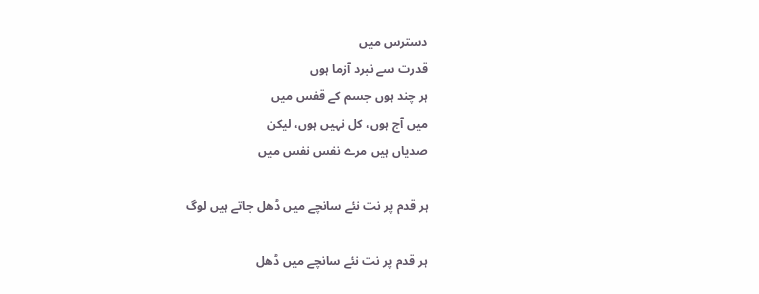دسترس میں
قدرت سے نبرد آزما ہوں
ہر چند ہوں جسم کے قفس میں
میں آج ہوں، کل نہیں ہوں، لیکن
صدیاں ہیں مرے نفس نفس میں

ہر قدم پر نت نئے سانچے میں ڈھل جاتے ہیں لوگ

ہر قدم پر نت نئے سانچے میں ڈھل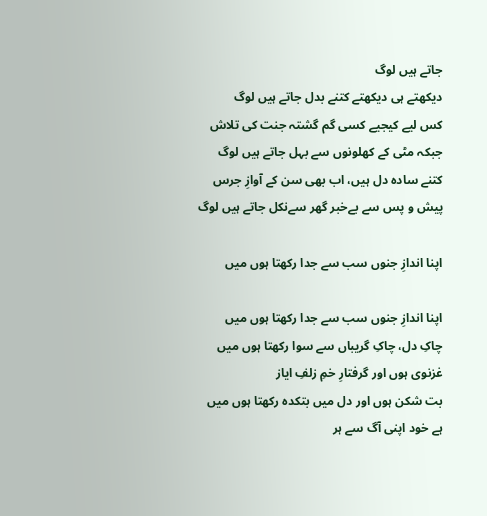جاتے ہیں لوگ
دیکھتے ہی دیکھتے کتنے بدل جاتے ہیں لوگ
کس لیے کیجیے کسی گم گشتہ جنت کی تلاش
جبکہ مٹی کے کھلونوں سے بہل جاتے ہیں لوگ
کتنے سادہ دل ہیں، اب بھی سن کے آوازِ جرس
پیش و پس سے بےخبر گھر سےنکل جاتے ہیں لوگ

اپنا اندازِ جنوں سب سے جدا رکھتا ہوں میں

اپنا اندازِ جنوں سب سے جدا رکھتا ہوں میں
چاکِ دل، چاکِ گریباں سے سوا رکھتا ہوں میں
غزنوی ہوں اور گرفتارِ خمِ زلفِ ایاز
بت شکن ہوں اور دل میں بتکدہ رکھتا ہوں میں
ہے خود اپنی آگ سے ہر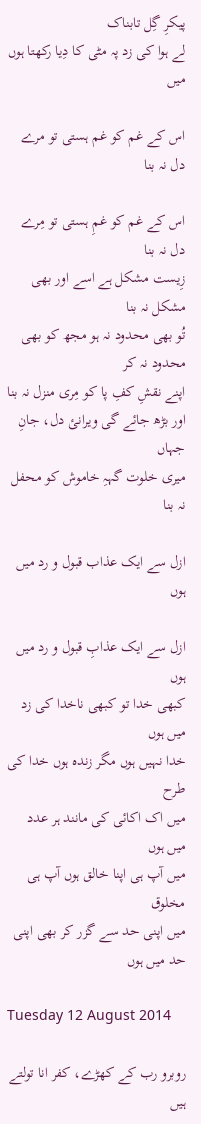پیکرِ گِل تابناک
لے ہوا کی زد پہ مٹی کا دِیا رکھتا ہوں میں

اس کے غم کو غم ہستی تو مرے دل نہ بنا

اس کے غم کو غمِ ہستی تو مِرے دل نہ بنا
زِیست مشکل ہے اسے اور بھی مشکل نہ بنا
تُو بھی محدود نہ ہو مجھ کو بھی محدود نہ کر
اپنے نقشِ کفِ پا کو مِری منزل نہ بنا
اور بڑھ جائے گی ویرانئ دل، جانِ جہاں
میری خلوت گہہِ خاموش کو محفل نہ بنا

ازل سے ایک عذاب قبول و رد میں ہوں

ازل سے ایک عذابِ قبول و رد میں ہوں
کبھی خدا تو کبھی ناخدا کی زد میں ہوں
خدا نہیں ہوں مگر زندہ ہوں خدا کی طرح
میں اک اکائی کی مانند ہر عدد میں ہوں
میں آپ ہی اپنا خالق ہوں آپ ہی مخلوق
میں اپنی حد سے گزر کر بھی اپنی حد میں ہوں

Tuesday 12 August 2014

روبرو رب کے کھڑے، کفر انا تولتے ہیں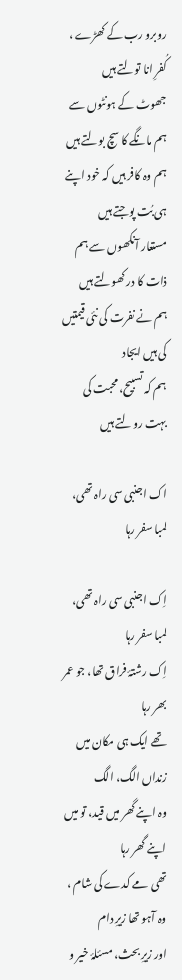روبرو رب کے کھڑے ، کُفرِ انا تولتے ہیں
جھوٹ کے ہونٹوں سے ہم مانگے کا سچ بولتے ہیں
ہم وہ کافر ہیں کہ خود اپنے ہی بُت پوجتے ہیں
مستعار آنکھوں سے ہم ذات کا در کھولتے ہیں
ہم نے نفرت کی نئی قیمتیں کی ہیں ایجاد
ہم کہ تسبیح، محبت کی بہت رولتے ہیں

اک اجنبی سی راہ تھی، لمبا سفر رہا

اِک اجنبی سی راہ تھی، لمبا سفر رہا
اِک رشتۂ فراق تھا، جو عمر بھر رہا
تھے ایک ہی مکان میں زنداں الگ، الگ
وہ اپنے گھر میں قید، تو میں اپنے گھر رہا
تھی مے کدے کی شام ، وہ آہو تھا زیرِ دام
اور زیرِ بحث، مسئلۂ خیر و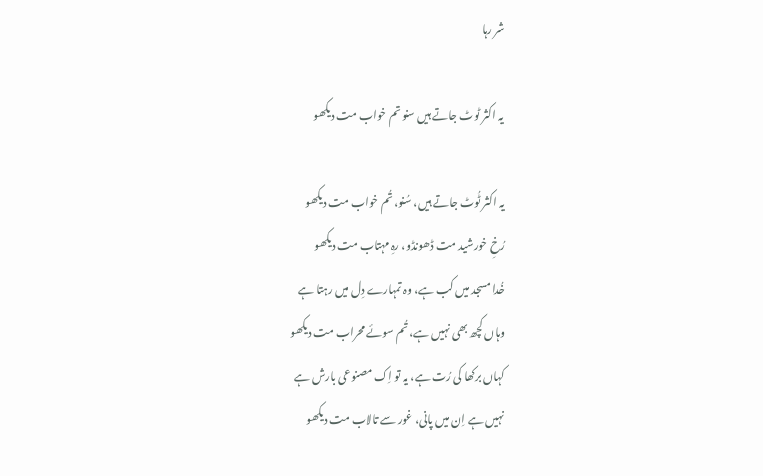شر رہا

یہ اکثر ٹوٹ جاتے ہیں سنو تم خواب مت دیکھو

یہ اکثر ٹُوٹ جاتے ہیں، سُنو، تُم خواب مت دیکھو
رُخِ خورشید مت ڈھونڈو، رہِ مہتاب مت دیکھو
خُدا مسجد میں کب ہے، وہ تمہارے دِل میں رہتا ہے
وہاں کچھ بھی نہیں ہے، تُم سوئے محراب مت دیکھو
کہاں برکھا کی رُت ہے، یہ تو اِک مصنوعی بارش ہے
نہیں ہے اِن میں پانی، غور سے تالاب مت دیکھو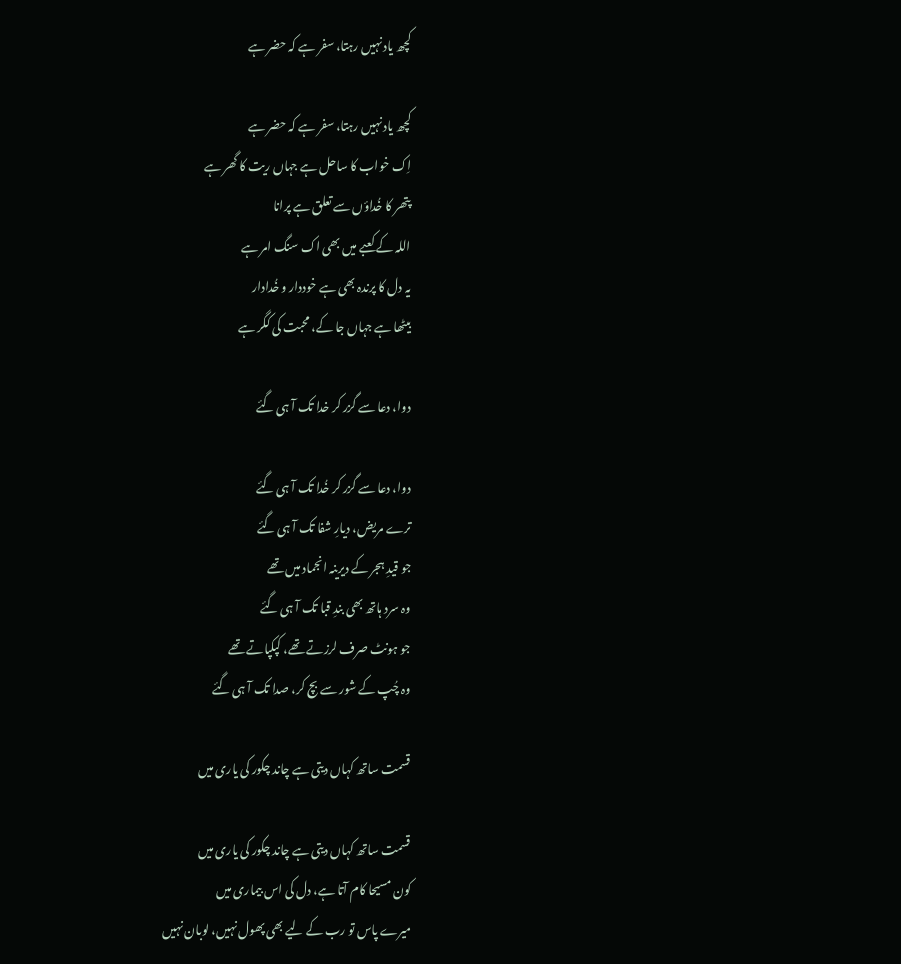کچھ یاد نہیں رہتا، سفر ہے کہ حضر ہے

کچھ یاد نہیں رہتا، سفر ہے کہ حضر ہے
اِک خواب کا ساحل ہے جہاں ریت کا گھر ہے
پتھر کا خُداؤں سے تعلق ہے پرانا
اللہ کے کعبے میں بھی اک سنگ امر ہے
یہ دل کا پرندہ بھی ہے خوددار و خُدادار
بیٹھا ہے جہاں جا کے، محبت کی کگر ہے

دوا، دعا سے گزر کر خدا تک آ ہی گئے

دوا، دعا سے گزر کر خُدا تک آ ہی گئے
ترے مریض، دیارِ شفا تک آ ہی گئے
جو قیدِ ہجر کے دیرینہ انجماد میں تھے
وہ سرد ہاتھ بھی بندِ قبا تک آ ہی گئے
جو ہونٹ صرف لرزتے تھے، کپکپاتے تھے
وہ چُپ کے شور سے بچ کر، صدا تک آ ہی گئے

قسمت ساتھ کہاں دیتی ہے چاند چکور کی یاری میں

قسمت ساتھ کہاں دیتی ہے چاند چکور کی یاری میں
کون مسیحا کام آتا ہے، دل کی اس بیماری میں
میرے پاس تو رب کے لیے بھی پھول نہیں، لوبان نہیں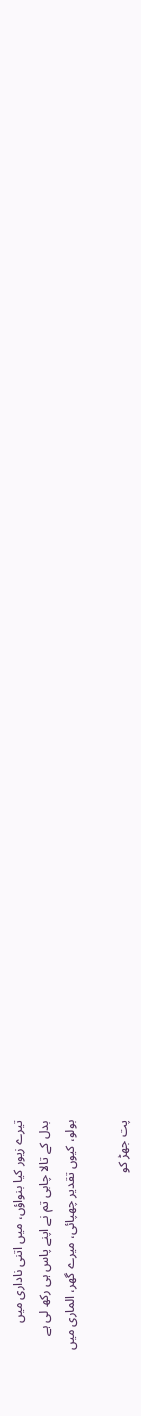تیرے زیور کیا بنواؤں، میں اتنی ناداری میں
بدل کے تالا چابی تم نے اپنے پاس ہی رکھ لی ہے
بولو، کیوں تقدیر چھپائی، میرے گھر، الماری میں

پت جھڑ کو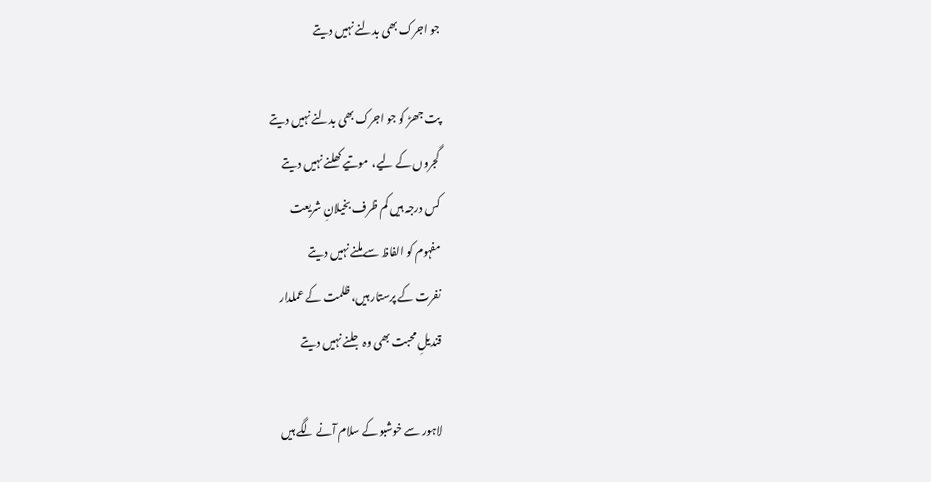جو اجرک بھی بدلنے نہیں دیتے

پت جھڑ کو جو اجرک بھی بدلنے نہیں دیتے
گجروں کے لیے،  موتیے کھلنے نہیں دیتے
کس درجہ ہیں کم ظرف بخیلانِ شریعت
مفہوم کو الفاظ سے ملنے نہیں دیتے
نفرت کے پرستار ہیں، ظلمت کے عملدار
قندیلِ محبت بھی وہ جلنے نہیں دیتے

لاہور سے خوشبو کے سلام آنے لگے ہیں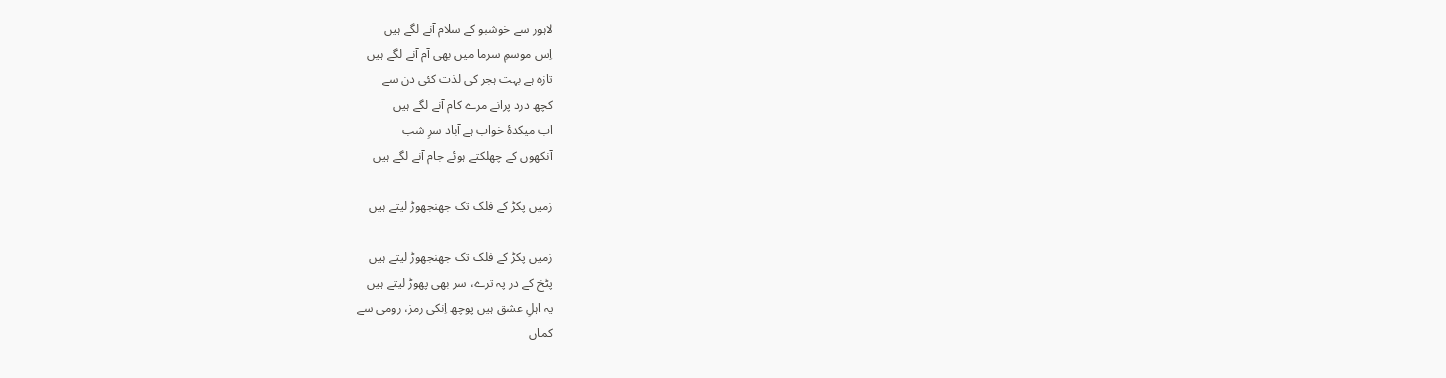لاہور سے خوشبو کے سلام آنے لگے ہیں
اِس موسمِ سرما میں بھی آم آنے لگے ہیں
تازہ ہے بہت ہجر کی لذت کئی دن سے
کچھ درد پرانے مرے کام آنے لگے ہیں
اب میکدۂ خواب ہے آباد سرِ شب
آنکھوں کے چھلکتے ہوئے جام آنے لگے ہیں

زمیں پکڑ کے فلک تک جھنجھوڑ لیتے ہیں

زمیں پکڑ کے فلک تک جھنجھوڑ لیتے ہیں
پٹخ کے در پہ ترے، سر بھی پھوڑ لیتے ہیں
یہ اہلِ عشق ہیں پوچھ اِنکی رمز، رومی سے
کماں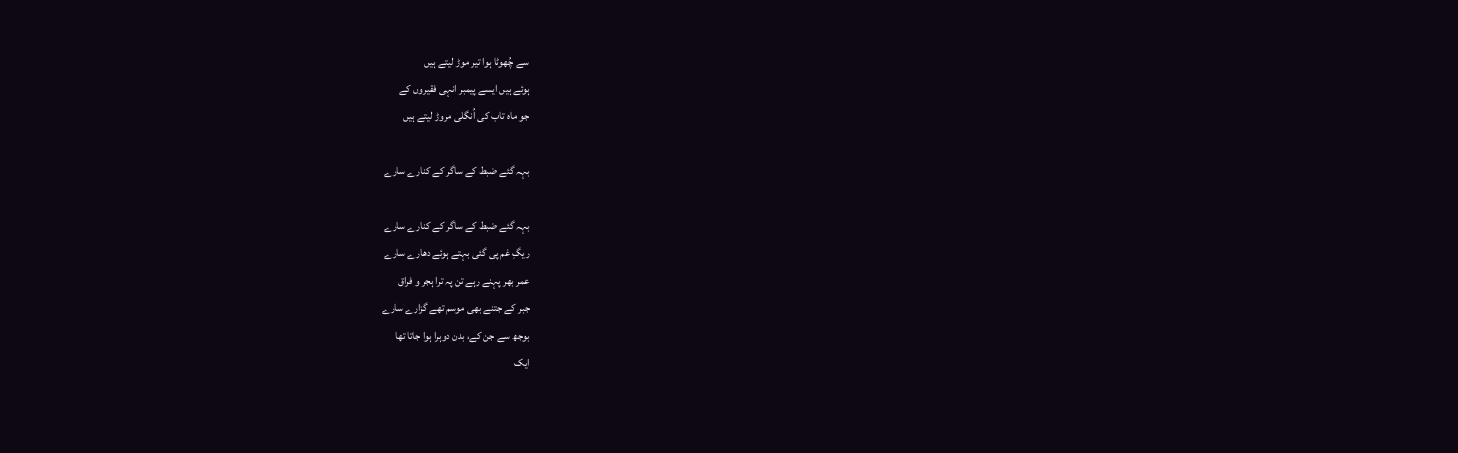سے چُھوٹا ہوا تیر موڑ لیتے ہیں
ہوئے ہیں ایسے پیمبر انہی فقیروں کے
جو ماہ تاب کی اُنگلی مروڑ لیتے ہیں

بہہ گئے ضبط کے ساگر کے کنارے سارے

بہہ گئے ضبط کے ساگر کے کنارے سارے
ریگِ غم پی گئی بہتے ہوئے دھارے سارے
عمر بھر پہنے رہے تن پہ ترا ہجر و فراق
جبر کے جتنے بھی موسم تھے گزارے سارے
بوجھ سے جن کے، بدن دوہرا ہوا جاتا تھا
ایک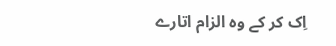اِک کر کے وہ الزام اتارے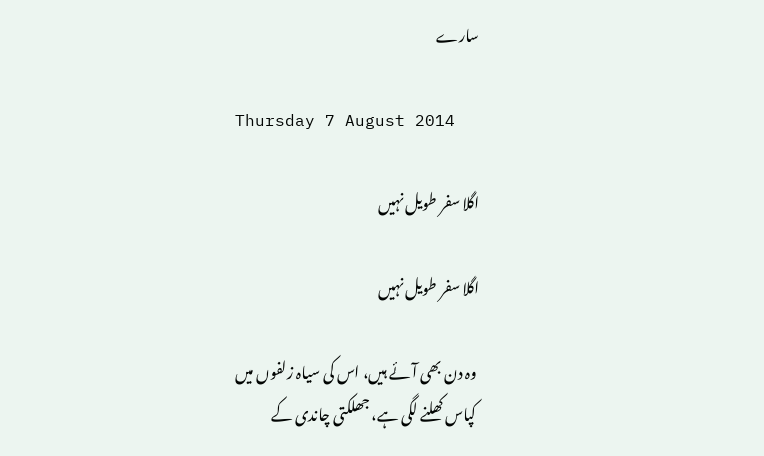سارے

Thursday 7 August 2014

اگلا سفر طویل نہیں

اگلا سفر طویل نہیں

 وہ دن بھی آئے ہیں، اس کی سیاہ زلفوں میں
 کپاس کھلنے لگی ہے، جھلکتی چاندی کے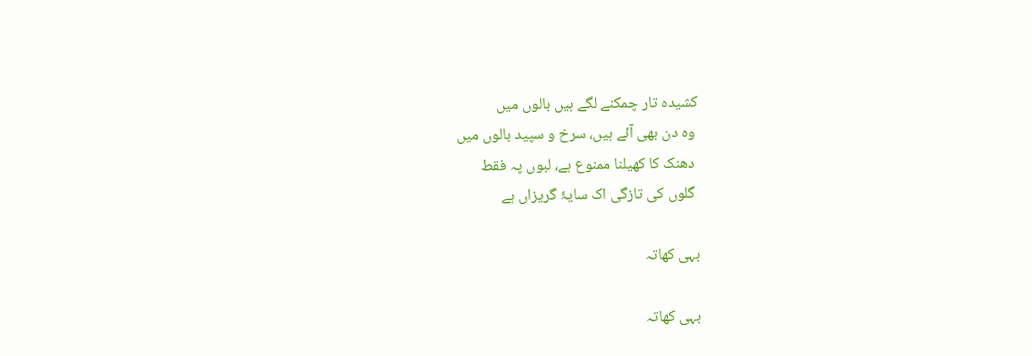کشیدہ تار چمکنے لگے ہیں بالوں میں
 وہ دن بھی آئے ہیں، سرخ و سپید بالوں میں
 دھنک کا کھیلنا ممنوع ہے، لبوں پہ فقط
 گلوں کی تازگی اک سایۂ گریزاں ہے

بہی کھاتہ

بہی کھاتہ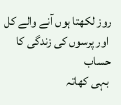روز لکھتا ہوں آنے والے کل
 اور پرسوں کی زندگی کا حساب
 بہی کھاتہ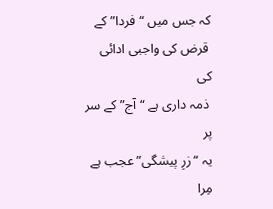کہ جس میں “فردا” کے
 قرض کی واجبی ادائی کی
 ذمہ داری ہے “آج” کے سر پر
یہ “زرِ پیشگی” عجب ہے مِرا